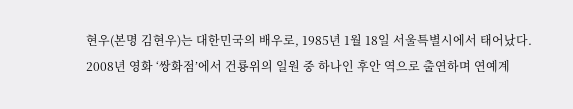현우(본명 김현우)는 대한민국의 배우로, 1985년 1월 18일 서울특별시에서 태어났다. 2008년 영화 ‘쌍화점’에서 건룡위의 일원 중 하나인 후안 역으로 출연하며 연예계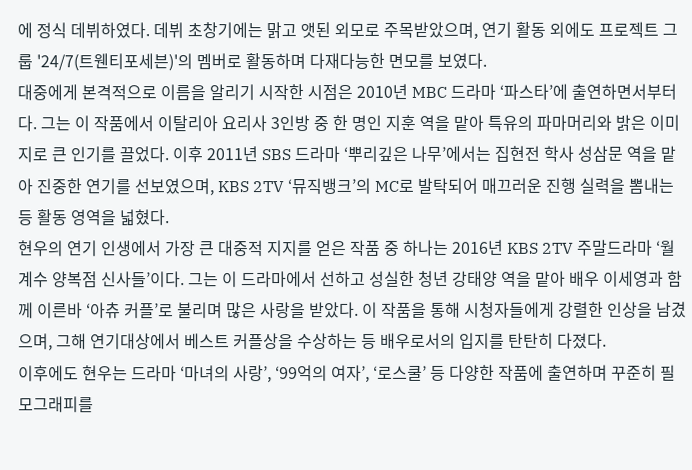에 정식 데뷔하였다. 데뷔 초창기에는 맑고 앳된 외모로 주목받았으며, 연기 활동 외에도 프로젝트 그룹 '24/7(트웬티포세븐)'의 멤버로 활동하며 다재다능한 면모를 보였다.
대중에게 본격적으로 이름을 알리기 시작한 시점은 2010년 MBC 드라마 ‘파스타’에 출연하면서부터다. 그는 이 작품에서 이탈리아 요리사 3인방 중 한 명인 지훈 역을 맡아 특유의 파마머리와 밝은 이미지로 큰 인기를 끌었다. 이후 2011년 SBS 드라마 ‘뿌리깊은 나무’에서는 집현전 학사 성삼문 역을 맡아 진중한 연기를 선보였으며, KBS 2TV ‘뮤직뱅크’의 MC로 발탁되어 매끄러운 진행 실력을 뽐내는 등 활동 영역을 넓혔다.
현우의 연기 인생에서 가장 큰 대중적 지지를 얻은 작품 중 하나는 2016년 KBS 2TV 주말드라마 ‘월계수 양복점 신사들’이다. 그는 이 드라마에서 선하고 성실한 청년 강태양 역을 맡아 배우 이세영과 함께 이른바 ‘아츄 커플’로 불리며 많은 사랑을 받았다. 이 작품을 통해 시청자들에게 강렬한 인상을 남겼으며, 그해 연기대상에서 베스트 커플상을 수상하는 등 배우로서의 입지를 탄탄히 다졌다.
이후에도 현우는 드라마 ‘마녀의 사랑’, ‘99억의 여자’, ‘로스쿨’ 등 다양한 작품에 출연하며 꾸준히 필모그래피를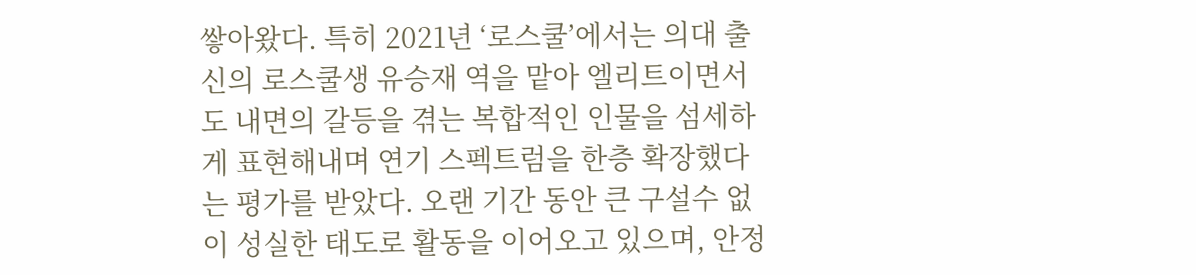쌓아왔다. 특히 2021년 ‘로스쿨’에서는 의대 출신의 로스쿨생 유승재 역을 맡아 엘리트이면서도 내면의 갈등을 겪는 복합적인 인물을 섬세하게 표현해내며 연기 스펙트럼을 한층 확장했다는 평가를 받았다. 오랜 기간 동안 큰 구설수 없이 성실한 태도로 활동을 이어오고 있으며, 안정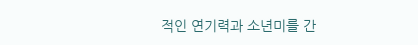적인 연기력과 소년미를 간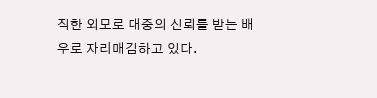직한 외모로 대중의 신뢰를 받는 배우로 자리매김하고 있다.